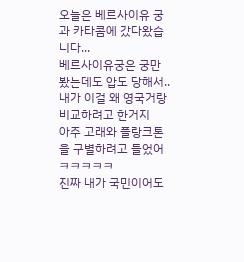오늘은 베르사이유 궁과 카타콤에 갔다왔습니다...
베르사이유궁은 궁만 봤는데도 압도 당해서.. 내가 이걸 왜 영국거랑 비교하려고 한거지
아주 고래와 플랑크톤을 구별하려고 들었어 ㅋㅋㅋㅋㅋ
진짜 내가 국민이어도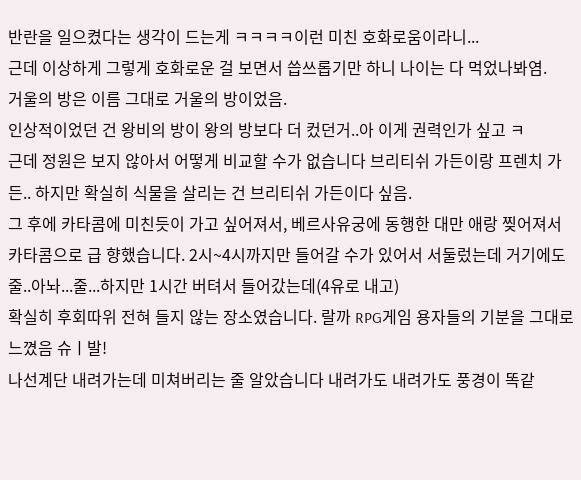반란을 일으켰다는 생각이 드는게 ㅋㅋㅋㅋ이런 미친 호화로움이라니...
근데 이상하게 그렇게 호화로운 걸 보면서 씁쓰롭기만 하니 나이는 다 먹었나봐염.
거울의 방은 이름 그대로 거울의 방이었음.
인상적이었던 건 왕비의 방이 왕의 방보다 더 컸던거..아 이게 권력인가 싶고 ㅋ
근데 정원은 보지 않아서 어떻게 비교할 수가 없습니다 브리티쉬 가든이랑 프렌치 가든.. 하지만 확실히 식물을 살리는 건 브리티쉬 가든이다 싶음.
그 후에 카타콤에 미친듯이 가고 싶어져서, 베르사유궁에 동행한 대만 애랑 찢어져서 카타콤으로 급 향했습니다. 2시~4시까지만 들어갈 수가 있어서 서둘렀는데 거기에도 줄..아놔...줄...하지만 1시간 버텨서 들어갔는데(4유로 내고)
확실히 후회따위 전혀 들지 않는 장소였습니다. 랄까 RPG게임 용자들의 기분을 그대로 느꼈음 슈ㅣ발!
나선계단 내려가는데 미쳐버리는 줄 알았습니다 내려가도 내려가도 풍경이 똑같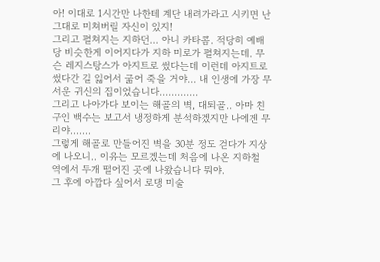아! 이대로 1시간만 나한테 계단 내려가라고 시키면 난 그대로 미쳐버릴 자신이 있지!
그리고 펼쳐지는 지하던... 아니 카타콤. 적당히 예배당 비슷한게 이어지다가 지하 미로가 펼쳐지는데. 무슨 레지스탕스가 아지트로 썼다는데 이런데 아지트로 썼다간 길 잃어서 굶어 죽을 거야... 내 인생에 가장 무서운 귀신의 집이었습니다.............
그리고 나아가다 보이는 해골의 벽, 대퇴골.. 아마 친구인 백수는 보고서 냉정하게 분석하겠지만 나에겐 무리야.......
그렇게 해골로 만들어진 벽을 30분 정도 걷다가 지상에 나오니.. 이유는 모르겠는데 처음에 나온 지하철 역에서 두개 떨어진 곳에 나왔습니다 뭐야.
그 후에 아깝다 싶어서 로댕 미술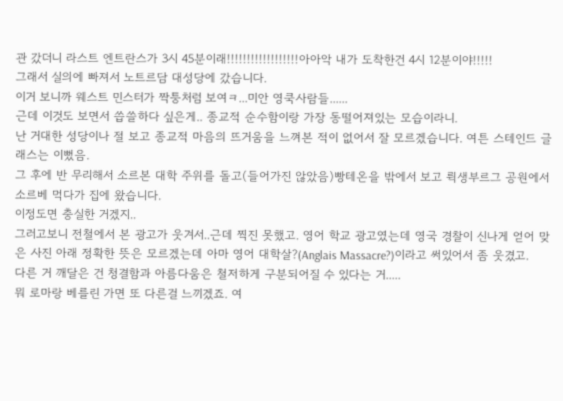관 갔더니 라스트 엔트란스가 3시 45분이래!!!!!!!!!!!!!!!!!!아아악 내가 도착한건 4시 12분이야!!!!!
그래서 실의에 빠져서 노트르담 대성당에 갔습니다.
이거 보니까 웨스트 민스터가 짝퉁처럼 보여ㅋ...미안 영쿡사람들......
근데 이것도 보면서 씁쓸하다 싶은게.. 종교적 순수함이랑 가장 동떨어져있는 모습이라니.
난 거대한 성당이나 절 보고 종교적 마음의 뜨거움을 느껴본 적이 없어서 잘 모르겠습니다. 여튼 스테인드 글래스는 이뻤음.
그 후에 반 무리해서 소르본 대학 주위를 돌고(들어가진 않았음)빵테온을 밖에서 보고 뤽생부르그 공원에서 소르베 먹다가 집에 왔습니다.
이정도면 충실한 거겠지..
그러고보니 전철에서 본 광고가 웃겨서..근데 찍진 못했고. 영어 학교 광고였는데 영국 경찰이 신나게 얻어 맞은 사진 아래 정확한 뜻은 모르겠는데 아마 영어 대학살?(Anglais Massacre?)이라고 써있어서 좀 웃겼고.
다른 거 깨달은 건 청결함과 아름다움은 철저하게 구분되어질 수 있다는 거.....
뭐 로마랑 베를린 가면 또 다른걸 느끼겠죠. 여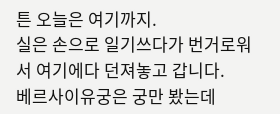튼 오늘은 여기까지.
실은 손으로 일기쓰다가 번거로워서 여기에다 던져놓고 갑니다.
베르사이유궁은 궁만 봤는데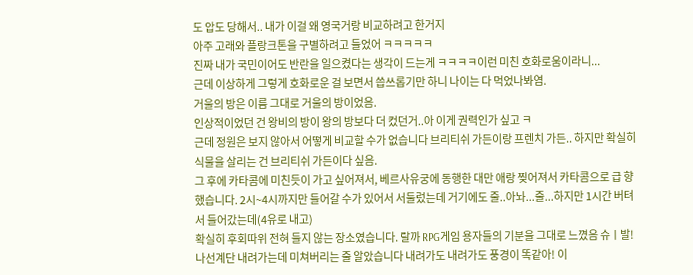도 압도 당해서.. 내가 이걸 왜 영국거랑 비교하려고 한거지
아주 고래와 플랑크톤을 구별하려고 들었어 ㅋㅋㅋㅋㅋ
진짜 내가 국민이어도 반란을 일으켰다는 생각이 드는게 ㅋㅋㅋㅋ이런 미친 호화로움이라니...
근데 이상하게 그렇게 호화로운 걸 보면서 씁쓰롭기만 하니 나이는 다 먹었나봐염.
거울의 방은 이름 그대로 거울의 방이었음.
인상적이었던 건 왕비의 방이 왕의 방보다 더 컸던거..아 이게 권력인가 싶고 ㅋ
근데 정원은 보지 않아서 어떻게 비교할 수가 없습니다 브리티쉬 가든이랑 프렌치 가든.. 하지만 확실히 식물을 살리는 건 브리티쉬 가든이다 싶음.
그 후에 카타콤에 미친듯이 가고 싶어져서, 베르사유궁에 동행한 대만 애랑 찢어져서 카타콤으로 급 향했습니다. 2시~4시까지만 들어갈 수가 있어서 서둘렀는데 거기에도 줄..아놔...줄...하지만 1시간 버텨서 들어갔는데(4유로 내고)
확실히 후회따위 전혀 들지 않는 장소였습니다. 랄까 RPG게임 용자들의 기분을 그대로 느꼈음 슈ㅣ발!
나선계단 내려가는데 미쳐버리는 줄 알았습니다 내려가도 내려가도 풍경이 똑같아! 이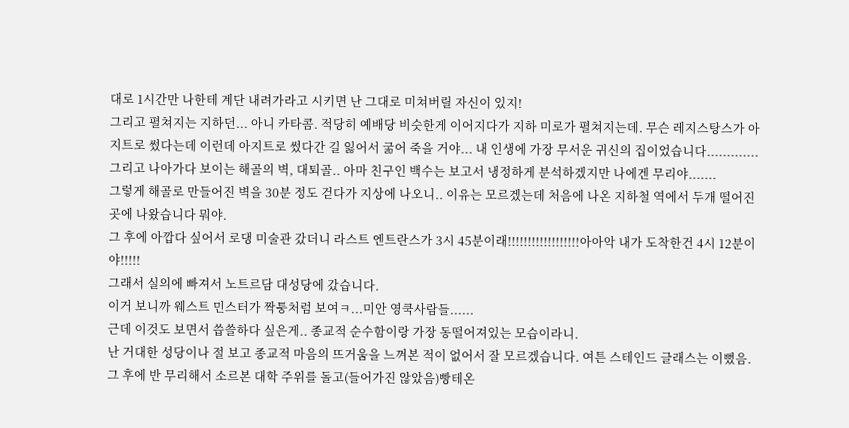대로 1시간만 나한테 계단 내려가라고 시키면 난 그대로 미쳐버릴 자신이 있지!
그리고 펼쳐지는 지하던... 아니 카타콤. 적당히 예배당 비슷한게 이어지다가 지하 미로가 펼쳐지는데. 무슨 레지스탕스가 아지트로 썼다는데 이런데 아지트로 썼다간 길 잃어서 굶어 죽을 거야... 내 인생에 가장 무서운 귀신의 집이었습니다.............
그리고 나아가다 보이는 해골의 벽, 대퇴골.. 아마 친구인 백수는 보고서 냉정하게 분석하겠지만 나에겐 무리야.......
그렇게 해골로 만들어진 벽을 30분 정도 걷다가 지상에 나오니.. 이유는 모르겠는데 처음에 나온 지하철 역에서 두개 떨어진 곳에 나왔습니다 뭐야.
그 후에 아깝다 싶어서 로댕 미술관 갔더니 라스트 엔트란스가 3시 45분이래!!!!!!!!!!!!!!!!!!아아악 내가 도착한건 4시 12분이야!!!!!
그래서 실의에 빠져서 노트르담 대성당에 갔습니다.
이거 보니까 웨스트 민스터가 짝퉁처럼 보여ㅋ...미안 영쿡사람들......
근데 이것도 보면서 씁쓸하다 싶은게.. 종교적 순수함이랑 가장 동떨어져있는 모습이라니.
난 거대한 성당이나 절 보고 종교적 마음의 뜨거움을 느껴본 적이 없어서 잘 모르겠습니다. 여튼 스테인드 글래스는 이뻤음.
그 후에 반 무리해서 소르본 대학 주위를 돌고(들어가진 않았음)빵테온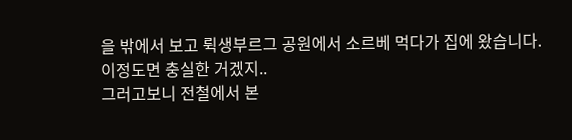을 밖에서 보고 뤽생부르그 공원에서 소르베 먹다가 집에 왔습니다.
이정도면 충실한 거겠지..
그러고보니 전철에서 본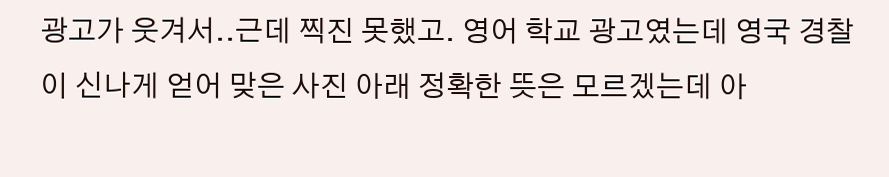광고가 웃겨서..근데 찍진 못했고. 영어 학교 광고였는데 영국 경찰이 신나게 얻어 맞은 사진 아래 정확한 뜻은 모르겠는데 아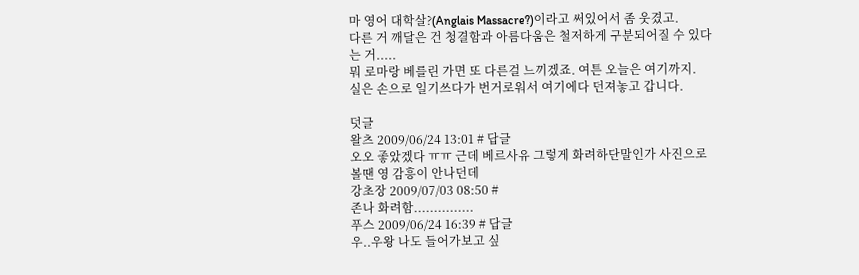마 영어 대학살?(Anglais Massacre?)이라고 써있어서 좀 웃겼고.
다른 거 깨달은 건 청결함과 아름다움은 철저하게 구분되어질 수 있다는 거.....
뭐 로마랑 베를린 가면 또 다른걸 느끼겠죠. 여튼 오늘은 여기까지.
실은 손으로 일기쓰다가 번거로워서 여기에다 던져놓고 갑니다.

덧글
왈츠 2009/06/24 13:01 # 답글
오오 좋았겠다 ㅠㅠ 근데 베르사유 그렇게 화려하단말인가 사진으로볼땐 영 감흥이 안나던데
강초장 2009/07/03 08:50 #
존나 화려함...............
푸스 2009/06/24 16:39 # 답글
우..우왕 나도 들어가보고 싶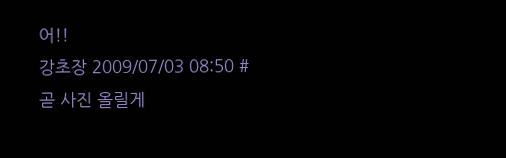어!!
강초장 2009/07/03 08:50 #
곧 사진 올릴게